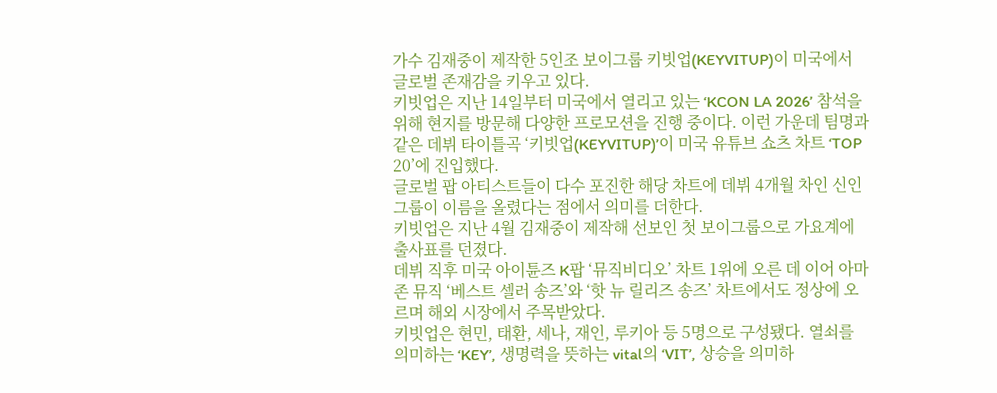가수 김재중이 제작한 5인조 보이그룹 키빗업(KEYVITUP)이 미국에서 글로벌 존재감을 키우고 있다.
키빗업은 지난 14일부터 미국에서 열리고 있는 ‘KCON LA 2026’ 참석을 위해 현지를 방문해 다양한 프로모션을 진행 중이다. 이런 가운데 팀명과 같은 데뷔 타이틀곡 ‘키빗업(KEYVITUP)’이 미국 유튜브 쇼츠 차트 ‘TOP 20’에 진입했다.
글로벌 팝 아티스트들이 다수 포진한 해당 차트에 데뷔 4개월 차인 신인 그룹이 이름을 올렸다는 점에서 의미를 더한다.
키빗업은 지난 4월 김재중이 제작해 선보인 첫 보이그룹으로 가요계에 출사표를 던졌다.
데뷔 직후 미국 아이튠즈 K팝 ‘뮤직비디오’ 차트 1위에 오른 데 이어 아마존 뮤직 ‘베스트 셀러 송즈’와 ‘핫 뉴 릴리즈 송즈’ 차트에서도 정상에 오르며 해외 시장에서 주목받았다.
키빗업은 현민, 태환, 세나, 재인, 루키아 등 5명으로 구성됐다. 열쇠를 의미하는 ‘KEY’, 생명력을 뜻하는 vital의 ‘VIT’, 상승을 의미하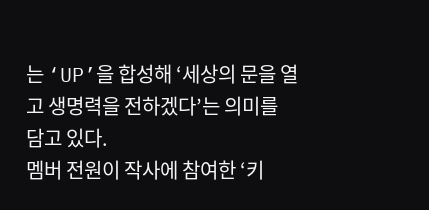는 ‘UP’을 합성해 ‘세상의 문을 열고 생명력을 전하겠다’는 의미를 담고 있다.
멤버 전원이 작사에 참여한 ‘키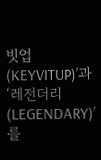빗업(KEYVITUP)’과 ‘레전더리(LEGENDARY)’를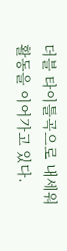더블 타이틀곡으로 내세워 활동을 이어가고 있다.